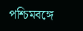পশ্চিমবঙ্গে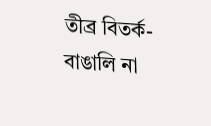তীব্র বিতর্ক- বাঙালি না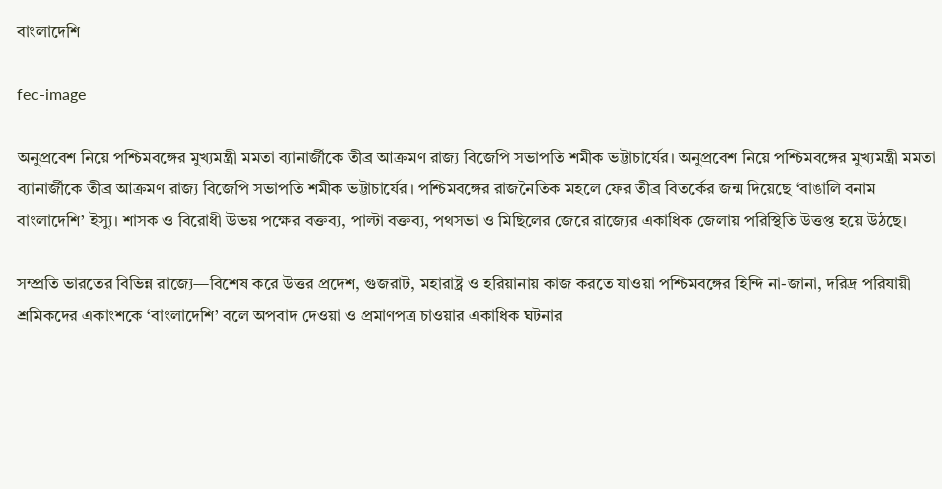বাংলাদেশি

fec-image

অনুপ্রবেশ নিয়ে পশ্চিমবঙ্গের মুখ্যমন্ত্রী মমতা ব্যানার্জীকে তীব্র আক্রমণ রাজ্য বিজেপি সভাপতি শমীক ভট্টাচার্যের। অনুপ্রবেশ নিয়ে পশ্চিমবঙ্গের মুখ্যমন্ত্রী মমতা ব্যানার্জীকে তীব্র আক্রমণ রাজ্য বিজেপি সভাপতি শমীক ভট্টাচার্যের। পশ্চিমবঙ্গের রাজনৈতিক মহলে ফের তীব্র বিতর্কের জন্ম দিয়েছে ‘বাঙালি বনাম বাংলাদেশি’ ইস্যু। শাসক ও বিরোধী উভয় পক্ষের বক্তব্য, পাল্টা বক্তব্য, পথসভা ও মিছিলের জেরে রাজ্যের একাধিক জেলায় পরিস্থিতি উত্তপ্ত হয়ে উঠছে।

সম্প্রতি ভারতের বিভিন্ন রাজ্যে—বিশেষ করে উত্তর প্রদেশ, গুজরাট, মহারাষ্ট্র ও হরিয়ানায় কাজ করতে যাওয়া পশ্চিমবঙ্গের হিন্দি না-জানা, দরিদ্র পরিযায়ী শ্রমিকদের একাংশকে ‘বাংলাদেশি’ বলে অপবাদ দেওয়া ও প্রমাণপত্র চাওয়ার একাধিক ঘটনার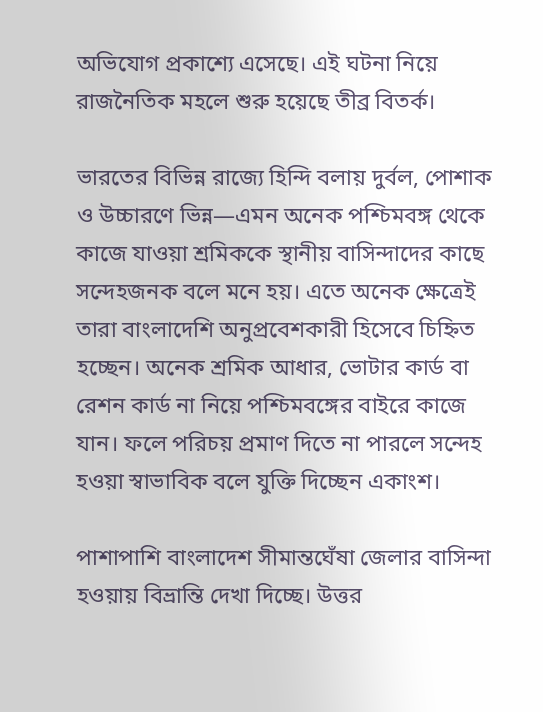অভিযোগ প্রকাশ্যে এসেছে। এই ঘটনা নিয়ে রাজনৈতিক মহলে শুরু হয়েছে তীব্র বিতর্ক।

ভারতের বিভিন্ন রাজ্যে হিন্দি বলায় দুর্বল, পোশাক ও উচ্চারণে ভিন্ন—এমন অনেক পশ্চিমবঙ্গ থেকে কাজে যাওয়া শ্রমিককে স্থানীয় বাসিন্দাদের কাছে সন্দেহজনক বলে মনে হয়। এতে অনেক ক্ষেত্রেই তারা বাংলাদেশি অনুপ্রবেশকারী হিসেবে চিহ্নিত হচ্ছেন। অনেক শ্রমিক আধার, ভোটার কার্ড বা রেশন কার্ড না নিয়ে পশ্চিমবঙ্গের বাইরে কাজে যান। ফলে পরিচয় প্রমাণ দিতে না পারলে সন্দেহ হওয়া স্বাভাবিক বলে যুক্তি দিচ্ছেন একাংশ।

পাশাপাশি বাংলাদেশ সীমান্তঘেঁষা জেলার বাসিন্দা হওয়ায় বিভ্রান্তি দেখা দিচ্ছে। উত্তর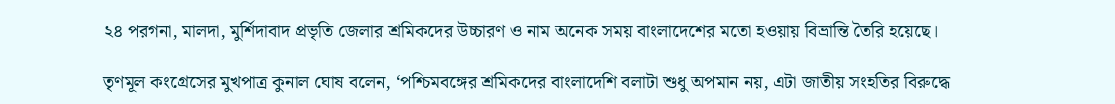২৪ পরগনা, মালদা, মুর্শিদাবাদ প্রভৃতি জেলার শ্রমিকদের উচ্চারণ ও নাম অনেক সময় বাংলাদেশের মতো হওয়ায় বিভ্রান্তি তৈরি হয়েছে।

তৃণমূল কংগ্রেসের মুখপাত্র কুনাল ঘোষ বলেন, ‘পশ্চিমবঙ্গের শ্রমিকদের বাংলাদেশি বলাটা শুধু অপমান নয়, এটা জাতীয় সংহতির বিরুদ্ধে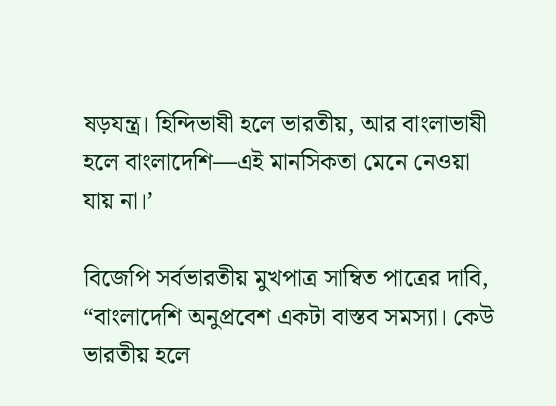ষড়যন্ত্র। হিন্দিভাষী হলে ভারতীয়, আর বাংলাভাষী হলে বাংলাদেশি—এই মানসিকতা মেনে নেওয়া যায় না।’

বিজেপি সর্বভারতীয় মুখপাত্র সাম্বিত পাত্রের দাবি, “বাংলাদেশি অনুপ্রবেশ একটা বাস্তব সমস্যা। কেউ ভারতীয় হলে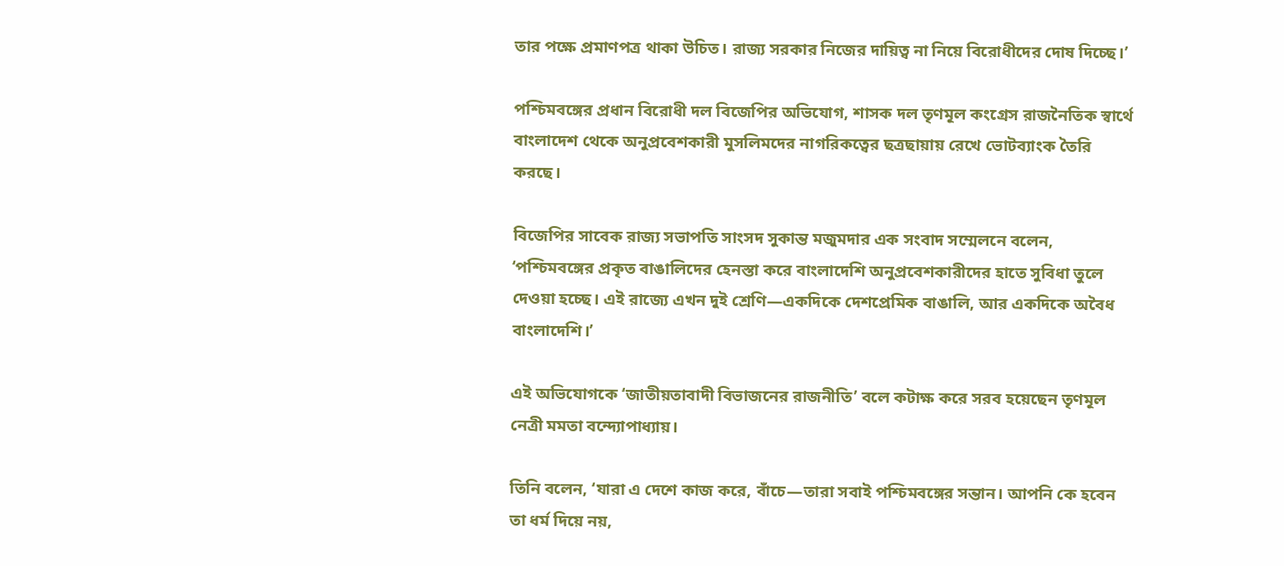তার পক্ষে প্রমাণপত্র থাকা উচিত। রাজ্য সরকার নিজের দায়িত্ব না নিয়ে বিরোধীদের দোষ দিচ্ছে।’

পশ্চিমবঙ্গের প্রধান বিরোধী দল বিজেপির অভিযোগ, শাসক দল তৃণমূল কংগ্রেস রাজনৈতিক স্বার্থে বাংলাদেশ থেকে অনুপ্রবেশকারী মুসলিমদের নাগরিকত্বের ছত্রছায়ায় রেখে ভোটব্যাংক তৈরি করছে।

বিজেপির সাবেক রাজ্য সভাপতি সাংসদ সুকান্ত মজুমদার এক সংবাদ সম্মেলনে বলেন, ‘পশ্চিমবঙ্গের প্রকৃত বাঙালিদের হেনস্তা করে বাংলাদেশি অনুপ্রবেশকারীদের হাতে সুবিধা তুলে দেওয়া হচ্ছে। এই রাজ্যে এখন দুই শ্রেণি—একদিকে দেশপ্রেমিক বাঙালি, আর একদিকে অবৈধ বাংলাদেশি।’

এই অভিযোগকে ‘জাতীয়তাবাদী বিভাজনের রাজনীতি’ বলে কটাক্ষ করে সরব হয়েছেন তৃণমূল নেত্রী মমতা বন্দ্যোপাধ্যায়।

তিনি বলেন, ‘যারা এ দেশে কাজ করে, বাঁচে—তারা সবাই পশ্চিমবঙ্গের সন্তান। আপনি কে হবেন তা ধর্ম দিয়ে নয়,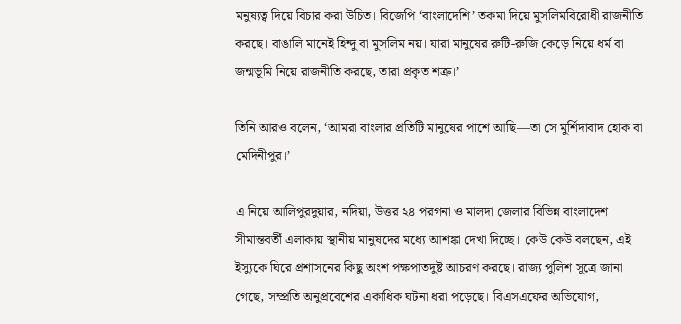মনুষ্যত্ব দিয়ে বিচার করা উচিত। বিজেপি ‘বাংলাদেশি’ তকমা দিয়ে মুসলিমবিরোধী রাজনীতি করছে। বাঙালি মানেই হিন্দু বা মুসলিম নয়। যারা মানুষের রুটি-রুজি কেড়ে নিয়ে ধর্ম বা জন্মভূমি নিয়ে রাজনীতি করছে, তারা প্রকৃত শত্রু।’

তিনি আরও বলেন, ‘আমরা বাংলার প্রতিটি মানুষের পাশে আছি—তা সে মুর্শিদাবাদ হোক বা মেদিনীপুর।’

এ নিয়ে আলিপুরদুয়ার, নদিয়া, উত্তর ২৪ পরগনা ও মালদা জেলার বিভিন্ন বাংলাদেশ সীমান্তবর্তী এলাকায় স্থানীয় মানুষদের মধ্যে আশঙ্কা দেখা দিচ্ছে। কেউ কেউ বলছেন, এই ইস্যুকে ঘিরে প্রশাসনের কিছু অংশ পক্ষপাতদুষ্ট আচরণ করছে। রাজ্য পুলিশ সূত্রে জানা গেছে, সম্প্রতি অনুপ্রবেশের একাধিক ঘটনা ধরা পড়েছে। বিএসএফের অভিযোগ,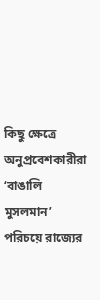কিছু ক্ষেত্রে অনুপ্রবেশকারীরা ‘বাঙালি মুসলমান’ পরিচয়ে রাজ্যের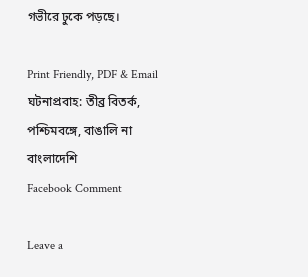গভীরে ঢুকে পড়ছে।

Print Friendly, PDF & Email
ঘটনাপ্রবাহ: তীব্র বিতর্ক, পশ্চিমবঙ্গে, বাঙালি না বাংলাদেশি
Facebook Comment

Leave a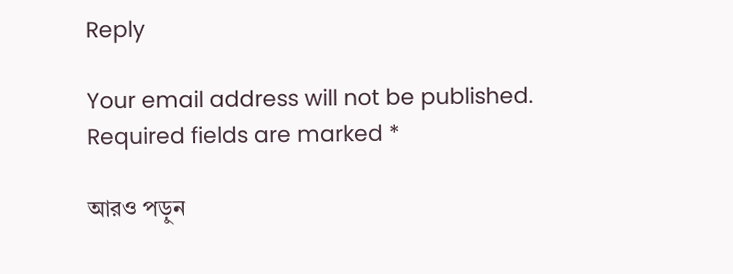Reply

Your email address will not be published. Required fields are marked *

আরও পড়ুন